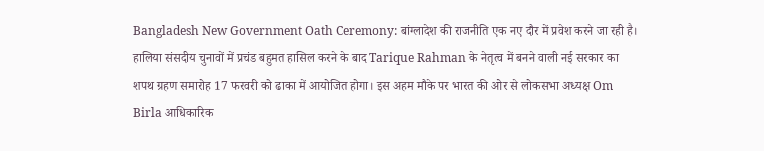Bangladesh New Government Oath Ceremony: बांग्लादेश की राजनीति एक नए दौर में प्रवेश करने जा रही है। हालिया संसदीय चुनावों में प्रचंड बहुमत हासिल करने के बाद Tarique Rahman के नेतृत्व में बनने वाली नई सरकार का शपथ ग्रहण समारोह 17 फरवरी को ढाका में आयोजित होगा। इस अहम मौके पर भारत की ओर से लोकसभा अध्यक्ष Om Birla आधिकारिक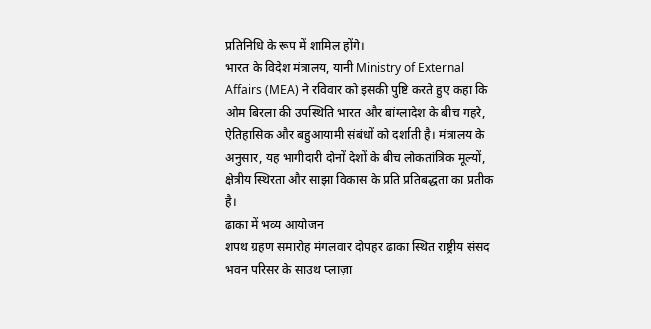प्रतिनिधि के रूप में शामिल होंगे।
भारत के विदेश मंत्रालय, यानी Ministry of External Affairs (MEA) ने रविवार को इसकी पुष्टि करते हुए कहा कि ओम बिरला की उपस्थिति भारत और बांग्लादेश के बीच गहरे, ऐतिहासिक और बहुआयामी संबंधों को दर्शाती है। मंत्रालय के अनुसार, यह भागीदारी दोनों देशों के बीच लोकतांत्रिक मूल्यों, क्षेत्रीय स्थिरता और साझा विकास के प्रति प्रतिबद्धता का प्रतीक है।
ढाका में भव्य आयोजन
शपथ ग्रहण समारोह मंगलवार दोपहर ढाका स्थित राष्ट्रीय संसद भवन परिसर के साउथ प्लाज़ा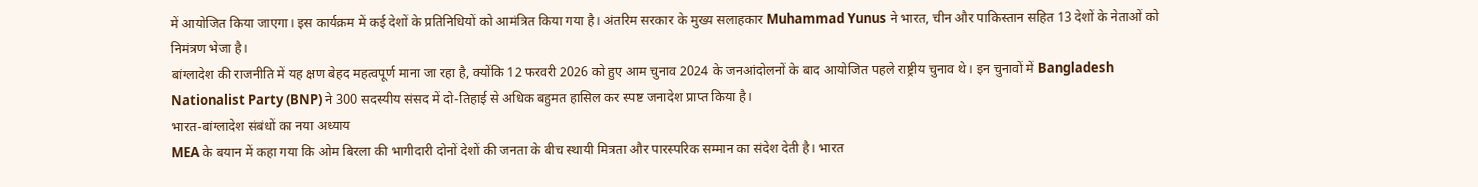में आयोजित किया जाएगा। इस कार्यक्रम में कई देशों के प्रतिनिधियों को आमंत्रित किया गया है। अंतरिम सरकार के मुख्य सलाहकार Muhammad Yunus ने भारत, चीन और पाकिस्तान सहित 13 देशों के नेताओं को निमंत्रण भेजा है।
बांग्लादेश की राजनीति में यह क्षण बेहद महत्वपूर्ण माना जा रहा है, क्योंकि 12 फरवरी 2026 को हुए आम चुनाव 2024 के जनआंदोलनों के बाद आयोजित पहले राष्ट्रीय चुनाव थे। इन चुनावों में Bangladesh Nationalist Party (BNP) ने 300 सदस्यीय संसद में दो-तिहाई से अधिक बहुमत हासिल कर स्पष्ट जनादेश प्राप्त किया है।
भारत-बांग्लादेश संबंधों का नया अध्याय
MEA के बयान में कहा गया कि ओम बिरला की भागीदारी दोनों देशों की जनता के बीच स्थायी मित्रता और पारस्परिक सम्मान का संदेश देती है। भारत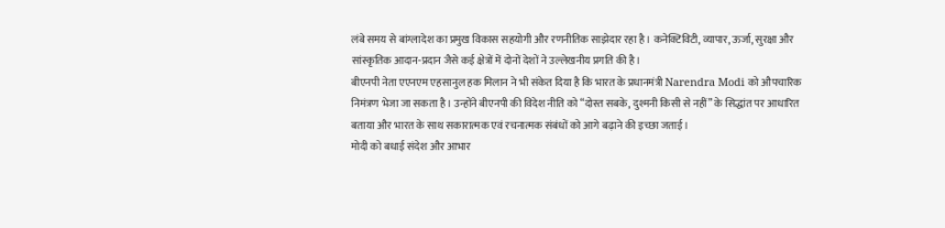लंबे समय से बांग्लादेश का प्रमुख विकास सहयोगी और रणनीतिक साझेदार रहा है। कनेक्टिविटी, व्यापार, ऊर्जा, सुरक्षा और सांस्कृतिक आदान-प्रदान जैसे कई क्षेत्रों में दोनों देशों ने उल्लेखनीय प्रगति की है।
बीएनपी नेता एएनएम एहसानुल हक मिलान ने भी संकेत दिया है कि भारत के प्रधानमंत्री Narendra Modi को औपचारिक निमंत्रण भेजा जा सकता है। उन्होंने बीएनपी की विदेश नीति को “दोस्त सबके, दुश्मनी किसी से नहीं” के सिद्धांत पर आधारित बताया और भारत के साथ सकारात्मक एवं रचनात्मक संबंधों को आगे बढ़ाने की इच्छा जताई।
मोदी को बधाई संदेश और आभार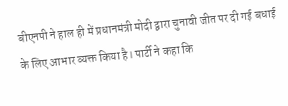बीएनपी ने हाल ही में प्रधानमंत्री मोदी द्वारा चुनावी जीत पर दी गई बधाई के लिए आभार व्यक्त किया है। पार्टी ने कहा कि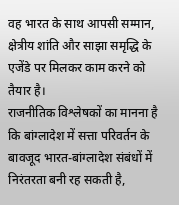वह भारत के साथ आपसी सम्मान, क्षेत्रीय शांति और साझा समृद्धि के एजेंडे पर मिलकर काम करने को तैयार है।
राजनीतिक विश्लेषकों का मानना है कि बांग्लादेश में सत्ता परिवर्तन के बावजूद भारत-बांग्लादेश संबंधों में निरंतरता बनी रह सकती है,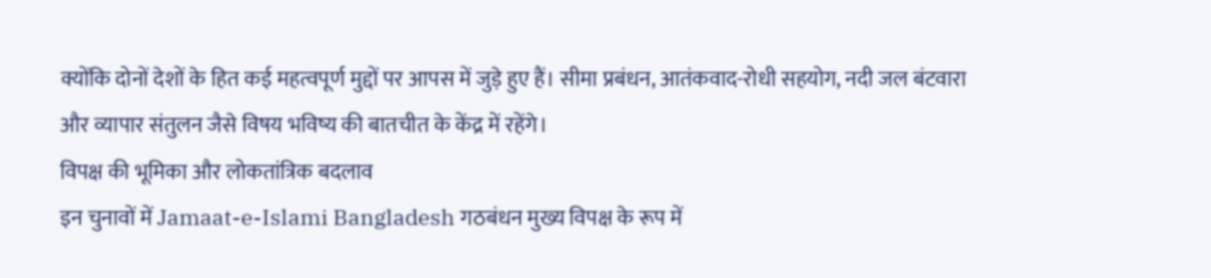क्योंकि दोनों देशों के हित कई महत्वपूर्ण मुद्दों पर आपस में जुड़े हुए हैं। सीमा प्रबंधन, आतंकवाद-रोधी सहयोग, नदी जल बंटवारा और व्यापार संतुलन जैसे विषय भविष्य की बातचीत के केंद्र में रहेंगे।
विपक्ष की भूमिका और लोकतांत्रिक बदलाव
इन चुनावों में Jamaat-e-Islami Bangladesh गठबंधन मुख्य विपक्ष के रूप में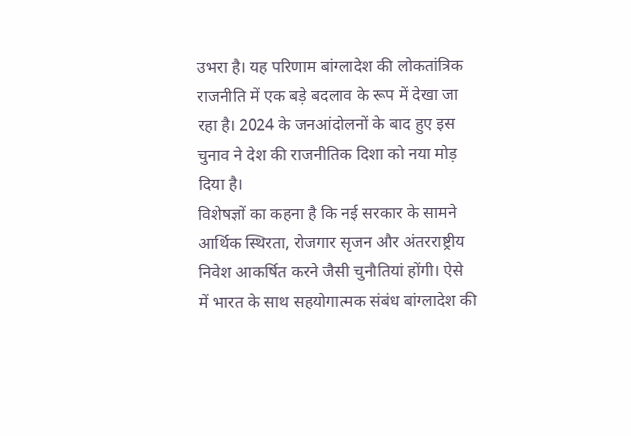उभरा है। यह परिणाम बांग्लादेश की लोकतांत्रिक राजनीति में एक बड़े बदलाव के रूप में देखा जा रहा है। 2024 के जनआंदोलनों के बाद हुए इस चुनाव ने देश की राजनीतिक दिशा को नया मोड़ दिया है।
विशेषज्ञों का कहना है कि नई सरकार के सामने आर्थिक स्थिरता, रोजगार सृजन और अंतरराष्ट्रीय निवेश आकर्षित करने जैसी चुनौतियां होंगी। ऐसे में भारत के साथ सहयोगात्मक संबंध बांग्लादेश की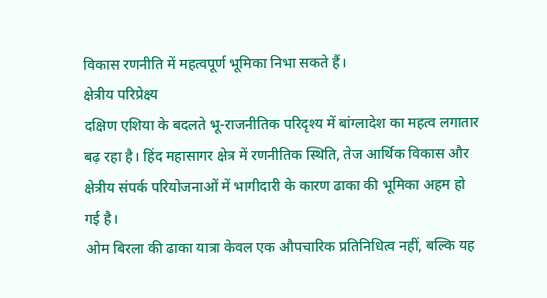विकास रणनीति में महत्वपूर्ण भूमिका निभा सकते हैं।
क्षेत्रीय परिप्रेक्ष्य
दक्षिण एशिया के बदलते भू-राजनीतिक परिदृश्य में बांग्लादेश का महत्व लगातार बढ़ रहा है। हिंद महासागर क्षेत्र में रणनीतिक स्थिति, तेज आर्थिक विकास और क्षेत्रीय संपर्क परियोजनाओं में भागीदारी के कारण ढाका की भूमिका अहम हो गई है।
ओम बिरला की ढाका यात्रा केवल एक औपचारिक प्रतिनिधित्व नहीं, बल्कि यह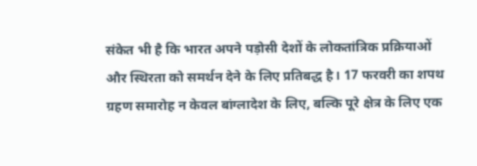संकेत भी है कि भारत अपने पड़ोसी देशों के लोकतांत्रिक प्रक्रियाओं और स्थिरता को समर्थन देने के लिए प्रतिबद्ध है। 17 फरवरी का शपथ ग्रहण समारोह न केवल बांग्लादेश के लिए, बल्कि पूरे क्षेत्र के लिए एक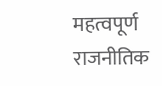महत्वपूर्ण राजनीतिक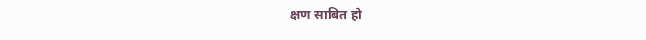क्षण साबित हो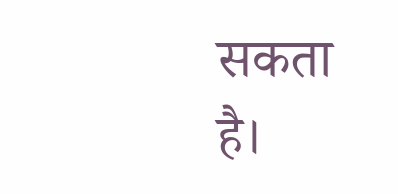सकता है।